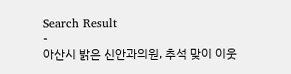Search Result
-
아산시 밝은 신안과의원, 추석 맞이 이웃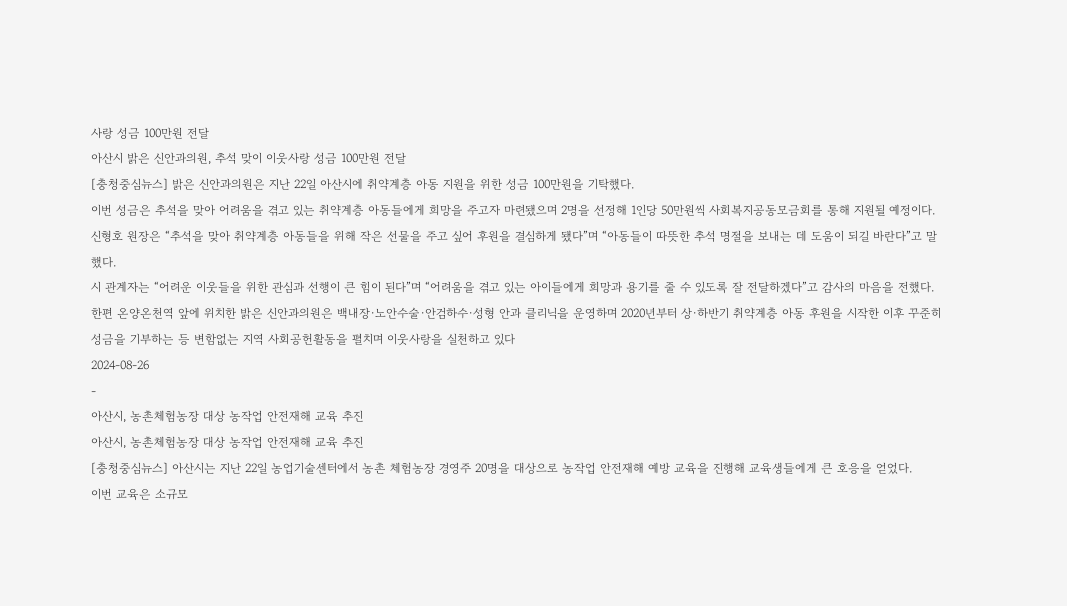사랑 성금 100만원 전달
아산시 밝은 신안과의원, 추석 맞이 이웃사랑 성금 100만원 전달
[충청중심뉴스] 밝은 신안과의원은 지난 22일 아산시에 취약계층 아동 지원을 위한 성금 100만원을 기탁했다.
이번 성금은 추석을 맞아 어려움을 겪고 있는 취약계층 아동들에게 희망을 주고자 마련됐으며 2명을 선정해 1인당 50만원씩 사회복지공동모금회를 통해 지원될 예정이다.
신형호 원장은 “추석을 맞아 취약계층 아동들을 위해 작은 선물을 주고 싶어 후원을 결심하게 됐다”며 “아동들이 따뜻한 추석 명절을 보내는 데 도움이 되길 바란다”고 말했다.
시 관계자는 “어려운 이웃들을 위한 관심과 선행이 큰 힘이 된다”며 “어려움을 겪고 있는 아이들에게 희망과 용기를 줄 수 있도록 잘 전달하겠다”고 감사의 마음을 전했다.
한편 온양온천역 앞에 위치한 밝은 신안과의원은 백내장·노안수술·안검하수·성형 안과 클리닉을 운영하며 2020년부터 상·하반기 취약계층 아동 후원을 시작한 이후 꾸준히 성금을 기부하는 등 변함없는 지역 사회공헌활동을 펼치며 이웃사랑을 실천하고 있다
2024-08-26
-
아산시, 농촌체험농장 대상 농작업 안전재해 교육 추진
아산시, 농촌체험농장 대상 농작업 안전재해 교육 추진
[충청중심뉴스] 아산시는 지난 22일 농업기술센터에서 농촌 체험농장 경영주 20명을 대상으로 농작업 안전재해 예방 교육을 진행해 교육생들에게 큰 호응을 얻었다.
이번 교육은 소규모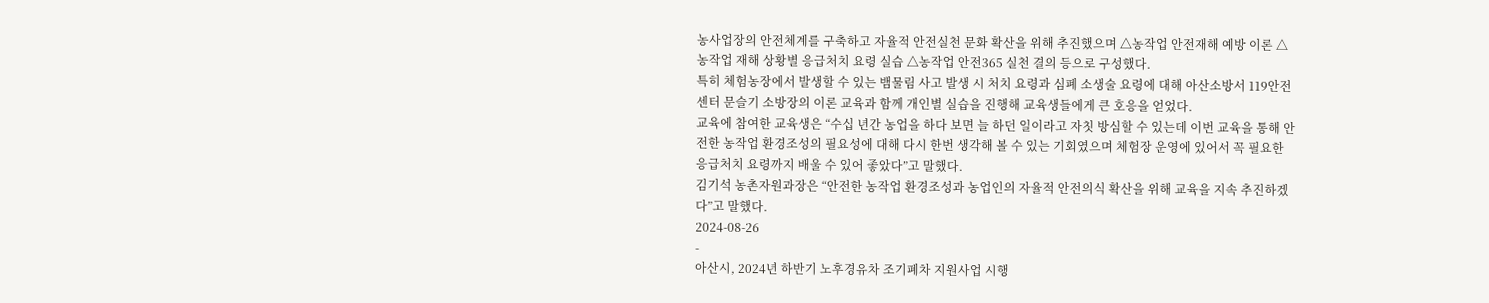농사업장의 안전체계를 구축하고 자율적 안전실천 문화 확산을 위해 추진했으며 △농작업 안전재해 예방 이론 △농작업 재해 상황별 응급처치 요령 실습 △농작업 안전365 실천 결의 등으로 구성했다.
특히 체험농장에서 발생할 수 있는 뱀물림 사고 발생 시 처치 요령과 심폐 소생술 요령에 대해 아산소방서 119안전센터 문슬기 소방장의 이론 교육과 함께 개인별 실습을 진행해 교육생들에게 큰 호응을 얻었다.
교육에 참여한 교육생은 “수십 년간 농업을 하다 보면 늘 하던 일이라고 자칫 방심할 수 있는데 이번 교육을 통해 안전한 농작업 환경조성의 필요성에 대해 다시 한번 생각해 볼 수 있는 기회였으며 체험장 운영에 있어서 꼭 필요한 응급처치 요령까지 배울 수 있어 좋았다”고 말했다.
김기석 농촌자원과장은 “안전한 농작업 환경조성과 농업인의 자율적 안전의식 확산을 위해 교육을 지속 추진하겠다”고 말했다.
2024-08-26
-
아산시, 2024년 하반기 노후경유차 조기폐차 지원사업 시행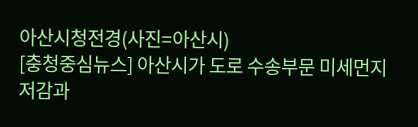아산시청전경(사진=아산시)
[충청중심뉴스] 아산시가 도로 수송부문 미세먼지 저감과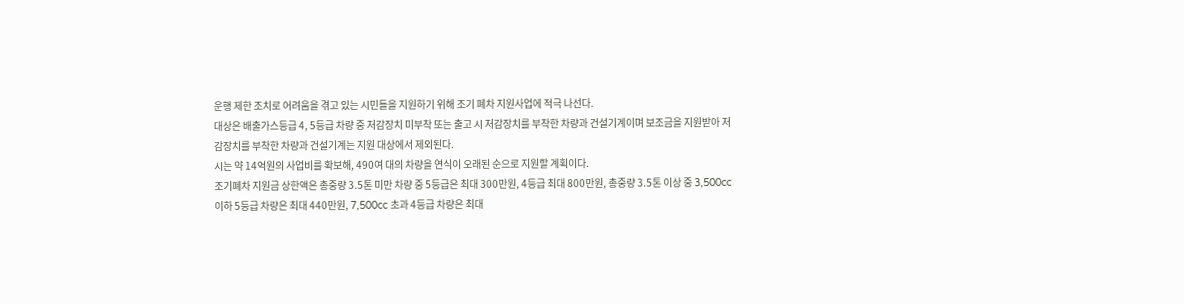운행 제한 조치로 어려움을 겪고 있는 시민들을 지원하기 위해 조기 폐차 지원사업에 적극 나선다.
대상은 배출가스등급 4, 5등급 차량 중 저감장치 미부착 또는 출고 시 저감장치를 부착한 차량과 건설기계이며 보조금을 지원받아 저감장치를 부착한 차량과 건설기계는 지원 대상에서 제외된다.
시는 약 14억원의 사업비를 확보해, 490여 대의 차량을 연식이 오래된 순으로 지원할 계획이다.
조기폐차 지원금 상한액은 총중량 3.5톤 미만 차량 중 5등급은 최대 300만원, 4등급 최대 800만원, 총중량 3.5톤 이상 중 3,500cc 이하 5등급 차량은 최대 440만원, 7,500cc 초과 4등급 차량은 최대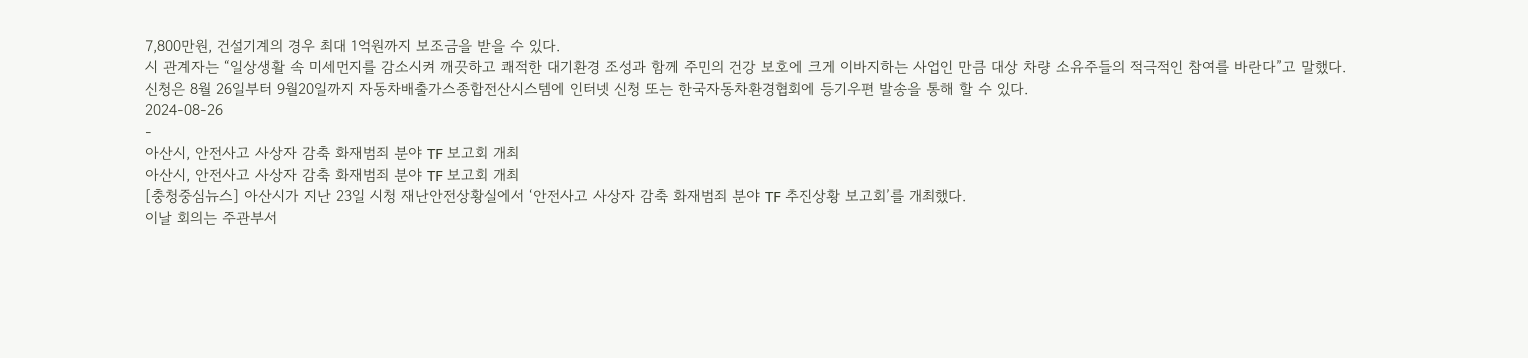7,800만원, 건설기계의 경우 최대 1억원까지 보조금을 받을 수 있다.
시 관계자는 “일상생활 속 미세먼지를 감소시켜 깨끗하고 쾌적한 대기환경 조성과 함께 주민의 건강 보호에 크게 이바지하는 사업인 만큼 대상 차량 소유주들의 적극적인 참여를 바란다”고 말했다.
신청은 8월 26일부터 9월20일까지 자동차배출가스종합전산시스템에 인터넷 신청 또는 한국자동차환경협회에 등기우편 발송을 통해 할 수 있다.
2024-08-26
-
아산시, 안전사고 사상자 감축 화재범죄 분야 TF 보고회 개최
아산시, 안전사고 사상자 감축 화재범죄 분야 TF 보고회 개최
[충청중심뉴스] 아산시가 지난 23일 시청 재난안전상황실에서 ‘안전사고 사상자 감축 화재범죄 분야 TF 추진상황 보고회’를 개최했다.
이날 회의는 주관부서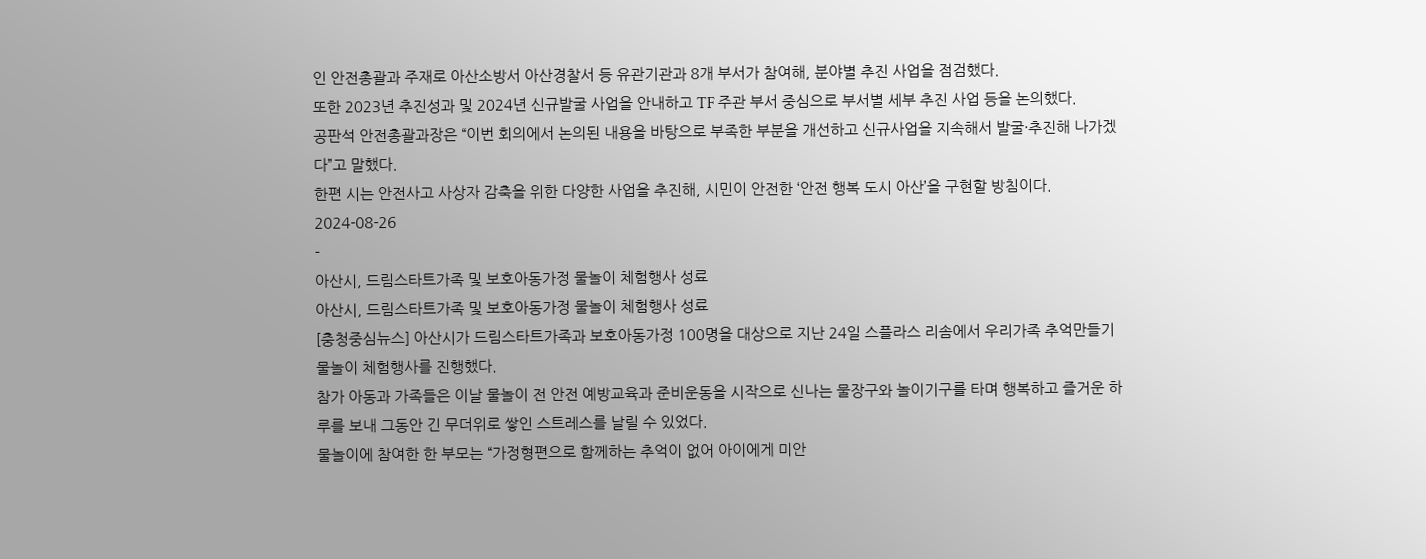인 안전총괄과 주재로 아산소방서 아산경찰서 등 유관기관과 8개 부서가 참여해, 분야별 추진 사업을 점검했다.
또한 2023년 추진성과 및 2024년 신규발굴 사업을 안내하고 TF 주관 부서 중심으로 부서별 세부 추진 사업 등을 논의했다.
공판석 안전총괄과장은 “이번 회의에서 논의된 내용을 바탕으로 부족한 부분을 개선하고 신규사업을 지속해서 발굴·추진해 나가겠다”고 말했다.
한편 시는 안전사고 사상자 감축을 위한 다양한 사업을 추진해, 시민이 안전한 ‘안전 행복 도시 아산’을 구현할 방침이다.
2024-08-26
-
아산시, 드림스타트가족 및 보호아동가정 물놀이 체험행사 성료
아산시, 드림스타트가족 및 보호아동가정 물놀이 체험행사 성료
[충청중심뉴스] 아산시가 드림스타트가족과 보호아동가정 100명을 대상으로 지난 24일 스플라스 리솜에서 우리가족 추억만들기 물놀이 체험행사를 진행했다.
참가 아동과 가족들은 이날 물놀이 전 안전 예방교육과 준비운동을 시작으로 신나는 물장구와 놀이기구를 타며 행복하고 즐거운 하루를 보내 그동안 긴 무더위로 쌓인 스트레스를 날릴 수 있었다.
물놀이에 참여한 한 부모는 “가정형편으로 함께하는 추억이 없어 아이에게 미안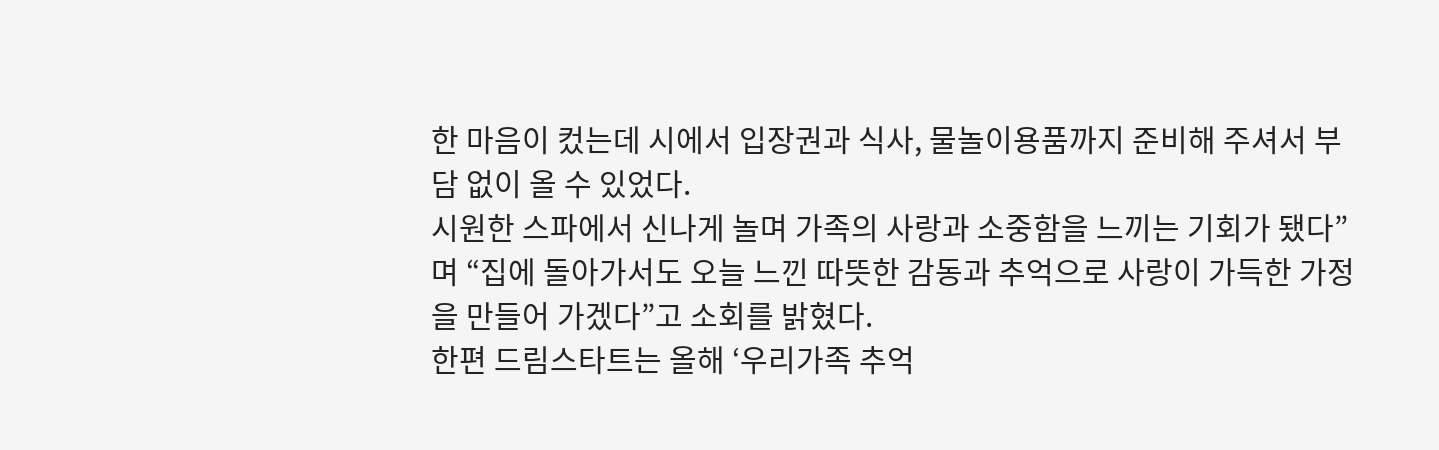한 마음이 컸는데 시에서 입장권과 식사, 물놀이용품까지 준비해 주셔서 부담 없이 올 수 있었다.
시원한 스파에서 신나게 놀며 가족의 사랑과 소중함을 느끼는 기회가 됐다”며 “집에 돌아가서도 오늘 느낀 따뜻한 감동과 추억으로 사랑이 가득한 가정을 만들어 가겠다”고 소회를 밝혔다.
한편 드림스타트는 올해 ‘우리가족 추억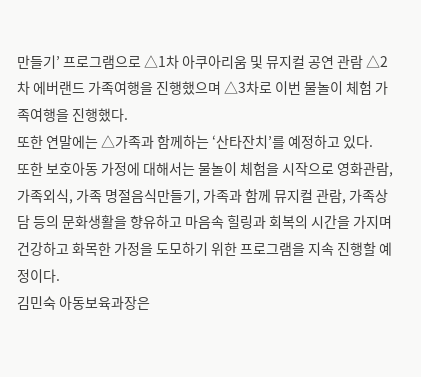만들기’ 프로그램으로 △1차 아쿠아리움 및 뮤지컬 공연 관람 △2차 에버랜드 가족여행을 진행했으며 △3차로 이번 물놀이 체험 가족여행을 진행했다.
또한 연말에는 △가족과 함께하는 ‘산타잔치’를 예정하고 있다.
또한 보호아동 가정에 대해서는 물놀이 체험을 시작으로 영화관람, 가족외식, 가족 명절음식만들기, 가족과 함께 뮤지컬 관람, 가족상담 등의 문화생활을 향유하고 마음속 힐링과 회복의 시간을 가지며 건강하고 화목한 가정을 도모하기 위한 프로그램을 지속 진행할 예정이다.
김민숙 아동보육과장은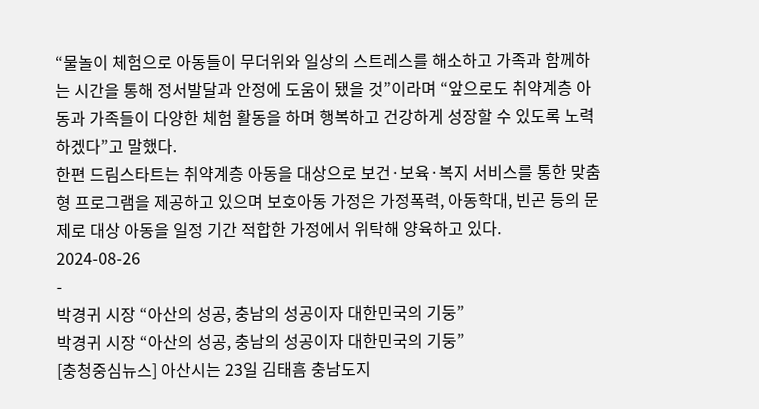“물놀이 체험으로 아동들이 무더위와 일상의 스트레스를 해소하고 가족과 함께하는 시간을 통해 정서발달과 안정에 도움이 됐을 것”이라며 “앞으로도 취약계층 아동과 가족들이 다양한 체험 활동을 하며 행복하고 건강하게 성장할 수 있도록 노력하겠다”고 말했다.
한편 드림스타트는 취약계층 아동을 대상으로 보건·보육·복지 서비스를 통한 맞춤형 프로그램을 제공하고 있으며 보호아동 가정은 가정폭력, 아동학대, 빈곤 등의 문제로 대상 아동을 일정 기간 적합한 가정에서 위탁해 양육하고 있다.
2024-08-26
-
박경귀 시장 “아산의 성공, 충남의 성공이자 대한민국의 기둥”
박경귀 시장 “아산의 성공, 충남의 성공이자 대한민국의 기둥”
[충청중심뉴스] 아산시는 23일 김태흠 충남도지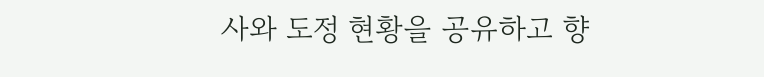사와 도정 현황을 공유하고 향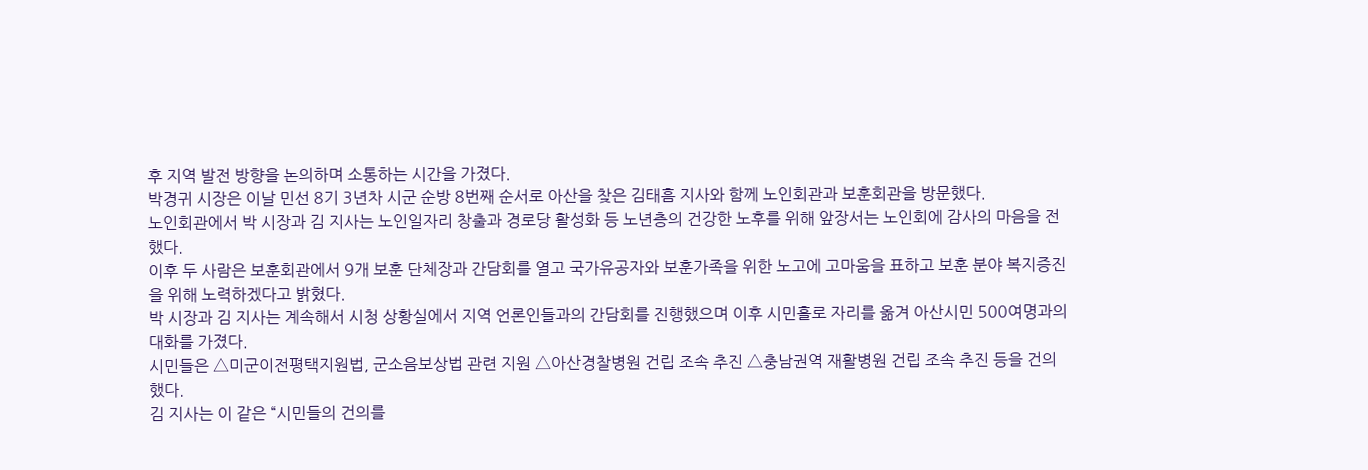후 지역 발전 방향을 논의하며 소통하는 시간을 가졌다.
박경귀 시장은 이날 민선 8기 3년차 시군 순방 8번째 순서로 아산을 찾은 김태흠 지사와 함께 노인회관과 보훈회관을 방문했다.
노인회관에서 박 시장과 김 지사는 노인일자리 창출과 경로당 활성화 등 노년층의 건강한 노후를 위해 앞장서는 노인회에 감사의 마음을 전했다.
이후 두 사람은 보훈회관에서 9개 보훈 단체장과 간담회를 열고 국가유공자와 보훈가족을 위한 노고에 고마움을 표하고 보훈 분야 복지증진을 위해 노력하겠다고 밝혔다.
박 시장과 김 지사는 계속해서 시청 상황실에서 지역 언론인들과의 간담회를 진행했으며 이후 시민홀로 자리를 옮겨 아산시민 500여명과의 대화를 가졌다.
시민들은 △미군이전평택지원법, 군소음보상법 관련 지원 △아산경찰병원 건립 조속 추진 △충남권역 재활병원 건립 조속 추진 등을 건의했다.
김 지사는 이 같은 “시민들의 건의를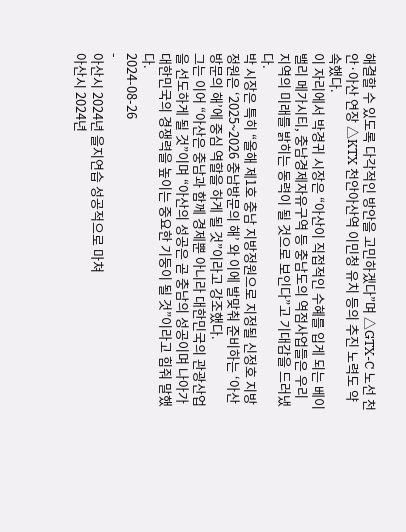해결할 수 있도록 다각적인 방안을 고민하겠다”며 △GTX-C 노선 천안·아산 연장 △KTX 천안아산역 이민청 유치 등의 추진 노력도 약속했다.
이 자리에서 박경귀 시장은 “아산이 직접적인 수혜를 입게 되는 베이밸리 메가시티, 충남경제자유구역 등 충남도의 역점사업들은 우리 지역의 미래를 밝히는 동력이 될 것으로 보인다”고 기대감을 드러냈다.
박 시장은 특히 “올해 제1호 충남 지방정원으로 지정될 신정호 지방정원은 ‘2025~2026 충남방문의 해’ 와 이에 발맞춰 준비하는 ‘아산방문의 해’에 중심 역할을 하게 될 것”이라고 강조했다.
그는 이어 “아산은 충남과 함께 경제뿐 아니라 대한민국의 관광산업을 선도하게 될 것”이며 “아산의 성공은 곧 충남의 성공이며 나아가 대한민국의 경쟁력을 높이는 중요한 기둥이 될 것”이라고 힘줘 말했다.
2024-08-26
-
아산시 2024년 을지연습 성공적으로 마쳐
아산시 2024년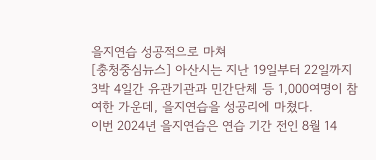을지연습 성공적으로 마쳐
[충청중심뉴스] 아산시는 지난 19일부터 22일까지 3박 4일간 유관기관과 민간단체 등 1,000여명이 참여한 가운데, 을지연습을 성공리에 마쳤다.
이번 2024년 을지연습은 연습 기간 전인 8월 14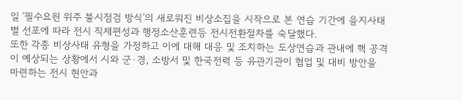일 ‘필수요원 위주 불시점검 방식’의 새로워진 비상소집을 시작으로 본 연습 기간에 을지사태별 선포에 따라 전시 직제편성과 행정소산훈련등 전시전환절차를 숙달했다.
또한 각종 비상사태 유형을 가정하고 이에 대해 대응 및 조치하는 도상연습과 관내에 핵 공격이 예상되는 상황에서 시와 군·경, 소방서 및 한국전력 등 유관기관이 협업 및 대비 방안을 마련하는 전시 현안과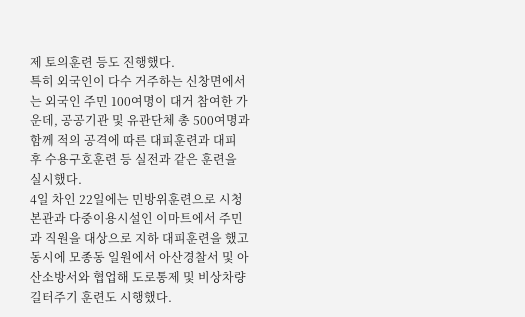제 토의훈련 등도 진행했다.
특히 외국인이 다수 거주하는 신창면에서는 외국인 주민 100여명이 대거 참여한 가운데, 공공기관 및 유관단체 총 500여명과 함께 적의 공격에 따른 대피훈련과 대피 후 수용구호훈련 등 실전과 같은 훈련을 실시했다.
4일 차인 22일에는 민방위훈련으로 시청 본관과 다중이용시설인 이마트에서 주민과 직원을 대상으로 지하 대피훈련을 했고 동시에 모종동 일원에서 아산경찰서 및 아산소방서와 협업해 도로통제 및 비상차량 길터주기 훈련도 시행했다.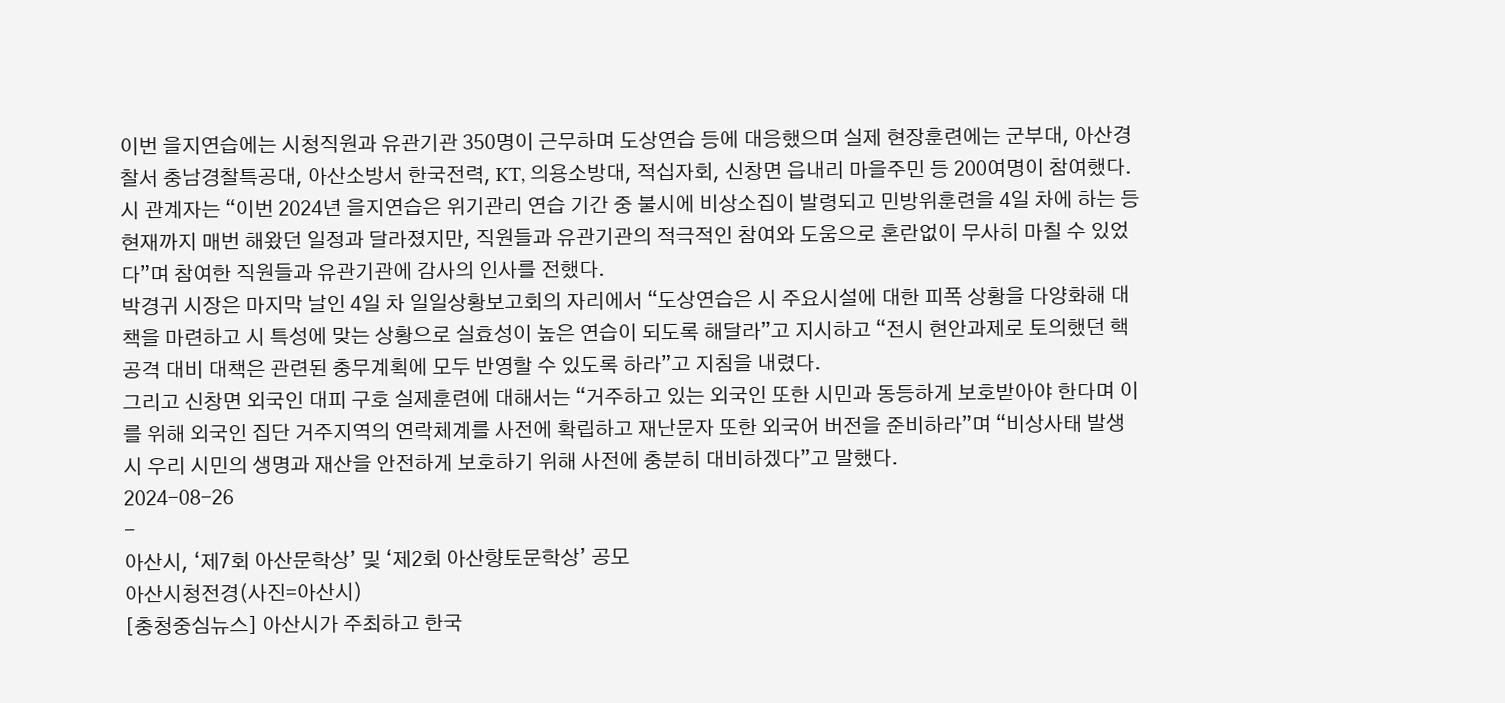이번 을지연습에는 시청직원과 유관기관 350명이 근무하며 도상연습 등에 대응했으며 실제 현장훈련에는 군부대, 아산경찰서 충남경찰특공대, 아산소방서 한국전력, KT, 의용소방대, 적십자회, 신창면 읍내리 마을주민 등 200여명이 참여했다.
시 관계자는 “이번 2024년 을지연습은 위기관리 연습 기간 중 불시에 비상소집이 발령되고 민방위훈련을 4일 차에 하는 등 현재까지 매번 해왔던 일정과 달라졌지만, 직원들과 유관기관의 적극적인 참여와 도움으로 혼란없이 무사히 마칠 수 있었다”며 참여한 직원들과 유관기관에 감사의 인사를 전했다.
박경귀 시장은 마지막 날인 4일 차 일일상황보고회의 자리에서 “도상연습은 시 주요시설에 대한 피폭 상황을 다양화해 대책을 마련하고 시 특성에 맞는 상황으로 실효성이 높은 연습이 되도록 해달라”고 지시하고 “전시 현안과제로 토의했던 핵공격 대비 대책은 관련된 충무계획에 모두 반영할 수 있도록 하라”고 지침을 내렸다.
그리고 신창면 외국인 대피 구호 실제훈련에 대해서는 “거주하고 있는 외국인 또한 시민과 동등하게 보호받아야 한다며 이를 위해 외국인 집단 거주지역의 연락체계를 사전에 확립하고 재난문자 또한 외국어 버전을 준비하라”며 “비상사태 발생 시 우리 시민의 생명과 재산을 안전하게 보호하기 위해 사전에 충분히 대비하겠다”고 말했다.
2024-08-26
-
아산시, ‘제7회 아산문학상’ 및 ‘제2회 아산향토문학상’ 공모
아산시청전경(사진=아산시)
[충청중심뉴스] 아산시가 주최하고 한국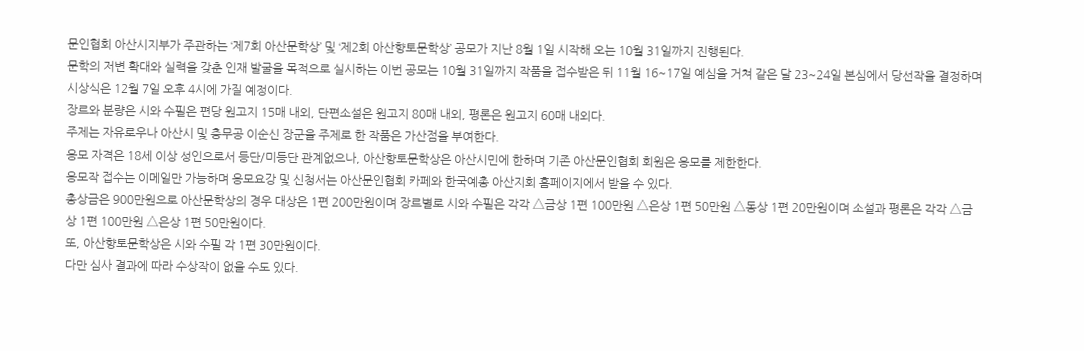문인협회 아산시지부가 주관하는 ‘제7회 아산문학상’ 및 ‘제2회 아산향토문학상’ 공모가 지난 8월 1일 시작해 오는 10월 31일까지 진행된다.
문학의 저변 확대와 실력을 갖춘 인재 발굴을 목적으로 실시하는 이번 공모는 10월 31일까지 작품을 접수받은 뒤 11월 16~17일 예심을 거쳐 같은 달 23~24일 본심에서 당선작을 결정하며 시상식은 12월 7일 오후 4시에 가질 예정이다.
장르와 분량은 시와 수필은 편당 원고지 15매 내외, 단편소설은 원고지 80매 내외, 평론은 원고지 60매 내외다.
주제는 자유로우나 아산시 및 충무공 이순신 장군을 주제로 한 작품은 가산점을 부여한다.
응모 자격은 18세 이상 성인으로서 등단/미등단 관계없으나, 아산향토문학상은 아산시민에 한하며 기존 아산문인협회 회원은 응모를 제한한다.
응모작 접수는 이메일만 가능하며 응모요강 및 신청서는 아산문인협회 카페와 한국예총 아산지회 홈페이지에서 받을 수 있다.
총상금은 900만원으로 아산문학상의 경우 대상은 1편 200만원이며 장르별로 시와 수필은 각각 △금상 1편 100만원 △은상 1편 50만원 △동상 1편 20만원이며 소설과 평론은 각각 △금상 1편 100만원 △은상 1편 50만원이다.
또, 아산향토문학상은 시와 수필 각 1편 30만원이다.
다만 심사 결과에 따라 수상작이 없을 수도 있다.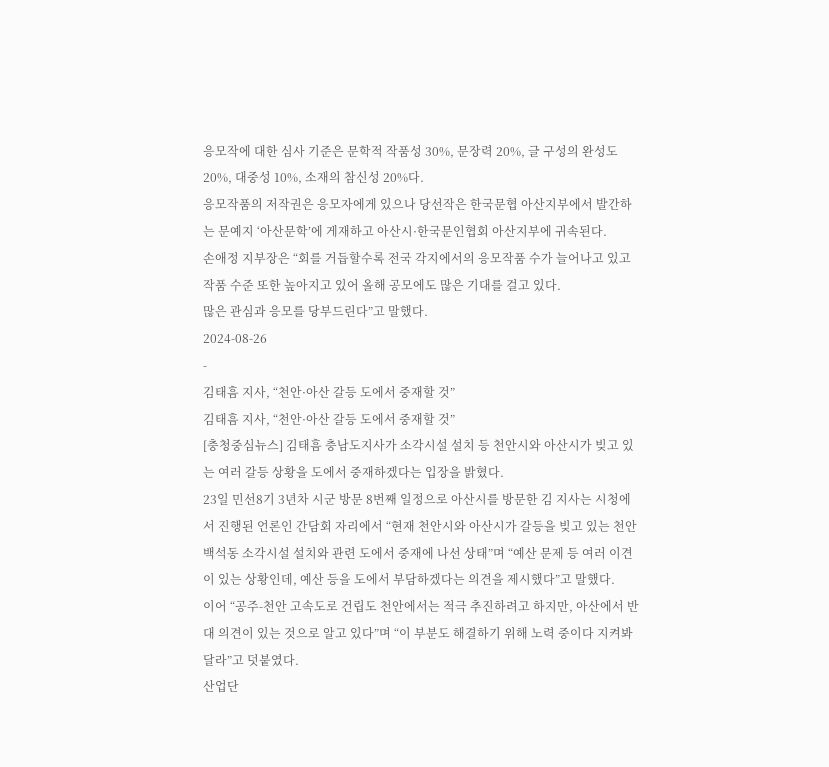응모작에 대한 심사 기준은 문학적 작품성 30%, 문장력 20%, 글 구성의 완성도 20%, 대중성 10%, 소재의 참신성 20%다.
응모작품의 저작권은 응모자에게 있으나 당선작은 한국문협 아산지부에서 발간하는 문예지 ‘아산문학’에 게재하고 아산시·한국문인협회 아산지부에 귀속된다.
손애정 지부장은 “회를 거듭할수록 전국 각지에서의 응모작품 수가 늘어나고 있고 작품 수준 또한 높아지고 있어 올해 공모에도 많은 기대를 걸고 있다.
많은 관심과 응모를 당부드린다”고 말했다.
2024-08-26
-
김태흠 지사, “천안·아산 갈등 도에서 중재할 것”
김태흠 지사, “천안·아산 갈등 도에서 중재할 것”
[충청중심뉴스] 김태흠 충남도지사가 소각시설 설치 등 천안시와 아산시가 빚고 있는 여러 갈등 상황을 도에서 중재하겠다는 입장을 밝혔다.
23일 민선8기 3년차 시군 방문 8번째 일정으로 아산시를 방문한 김 지사는 시청에서 진행된 언론인 간담회 자리에서 “현재 천안시와 아산시가 갈등을 빚고 있는 천안 백석동 소각시설 설치와 관련 도에서 중재에 나선 상태”며 “예산 문제 등 여러 이견이 있는 상황인데, 예산 등을 도에서 부담하겠다는 의견을 제시했다”고 말했다.
이어 “공주-천안 고속도로 건립도 천안에서는 적극 추진하려고 하지만, 아산에서 반대 의견이 있는 것으로 알고 있다”며 “이 부분도 해결하기 위해 노력 중이다 지켜봐 달라”고 덧붙였다.
산업단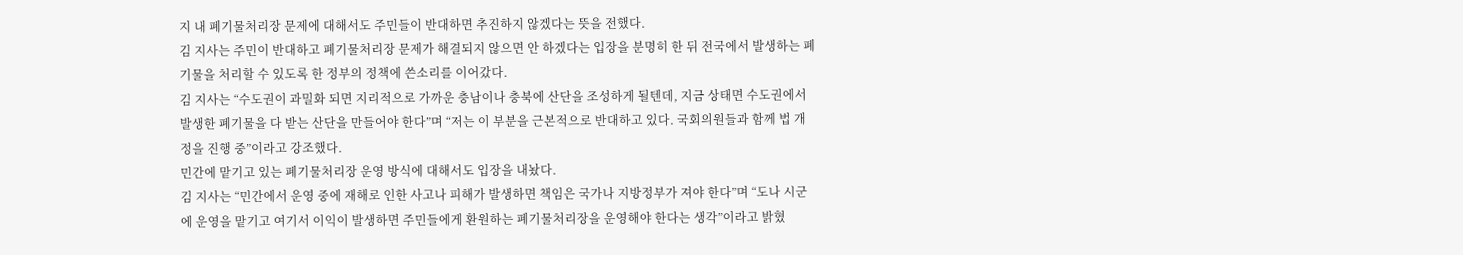지 내 폐기물처리장 문제에 대해서도 주민들이 반대하면 추진하지 않겠다는 뜻을 전했다.
김 지사는 주민이 반대하고 폐기물처리장 문제가 해결되지 않으면 안 하겠다는 입장을 분명히 한 뒤 전국에서 발생하는 폐기물을 처리할 수 있도록 한 정부의 정책에 쓴소리를 이어갔다.
김 지사는 “수도권이 과밀화 되면 지리적으로 가까운 충남이나 충북에 산단을 조성하게 될텐데, 지금 상태면 수도권에서 발생한 폐기물을 다 받는 산단을 만들어야 한다”며 “저는 이 부분을 근본적으로 반대하고 있다. 국회의원들과 함께 법 개정을 진행 중”이라고 강조했다.
민간에 맡기고 있는 폐기물처리장 운영 방식에 대해서도 입장을 내놨다.
김 지사는 “민간에서 운영 중에 재해로 인한 사고나 피해가 발생하면 책임은 국가나 지방정부가 져야 한다”며 “도나 시군에 운영을 맡기고 여기서 이익이 발생하면 주민들에게 환원하는 폐기물처리장을 운영해야 한다는 생각”이라고 밝혔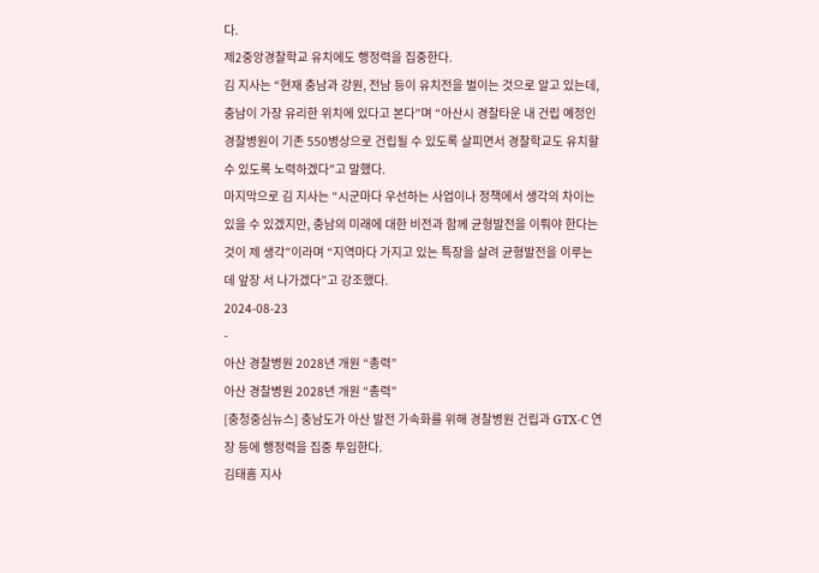다.
제2중앙경찰학교 유치에도 행정력을 집중한다.
김 지사는 “현재 충남과 강원, 전남 등이 유치전을 벌이는 것으로 알고 있는데, 충남이 가장 유리한 위치에 있다고 본다”며 “아산시 경찰타운 내 건립 예정인 경찰병원이 기존 550병상으로 건립될 수 있도록 살피면서 경찰학교도 유치할 수 있도록 노력하겠다”고 말했다.
마지막으로 김 지사는 “시군마다 우선하는 사업이나 정책에서 생각의 차이는 있을 수 있겠지만, 충남의 미래에 대한 비전과 함께 균형발전을 이뤄야 한다는 것이 제 생각”이라며 “지역마다 가지고 있는 특장을 살려 균형발전을 이루는데 앞장 서 나가겠다”고 강조했다.
2024-08-23
-
아산 경찰병원 2028년 개원 “총력”
아산 경찰병원 2028년 개원 “총력”
[충청중심뉴스] 충남도가 아산 발전 가속화를 위해 경찰병원 건립과 GTX-C 연장 등에 행정력을 집중 투입한다.
김태흠 지사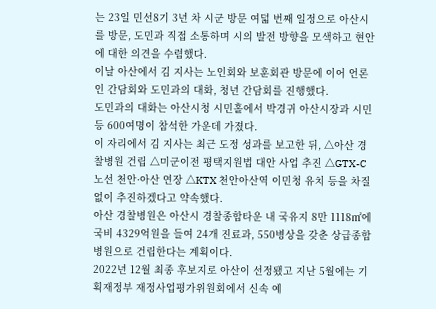는 23일 민선8기 3년 차 시군 방문 여덟 번째 일정으로 아산시를 방문, 도민과 직접 소통하며 시의 발전 방향을 모색하고 현안에 대한 의견을 수렴했다.
이날 아산에서 김 지사는 노인회와 보훈회관 방문에 이어 언론인 간담회와 도민과의 대화, 청년 간담회를 진행했다.
도민과의 대화는 아산시청 시민홀에서 박경귀 아산시장과 시민 등 600여명이 참석한 가운데 가졌다.
이 자리에서 김 지사는 최근 도정 성과를 보고한 뒤, △아산 경찰병원 건립 △미군이전 평택지원법 대안 사업 추진 △GTX-C 노선 천안·아산 연장 △KTX 천안아산역 이민청 유치 등을 차질 없이 추진하겠다고 약속했다.
아산 경찰병원은 아산시 경찰종합타운 내 국유지 8만 1118㎡에 국비 4329억원을 들여 24개 진료과, 550병상을 갖춘 상급종합병원으로 건립한다는 계획이다.
2022년 12월 최종 후보지로 아산이 선정됐고 지난 5월에는 기획재정부 재정사업평가위원회에서 신속 예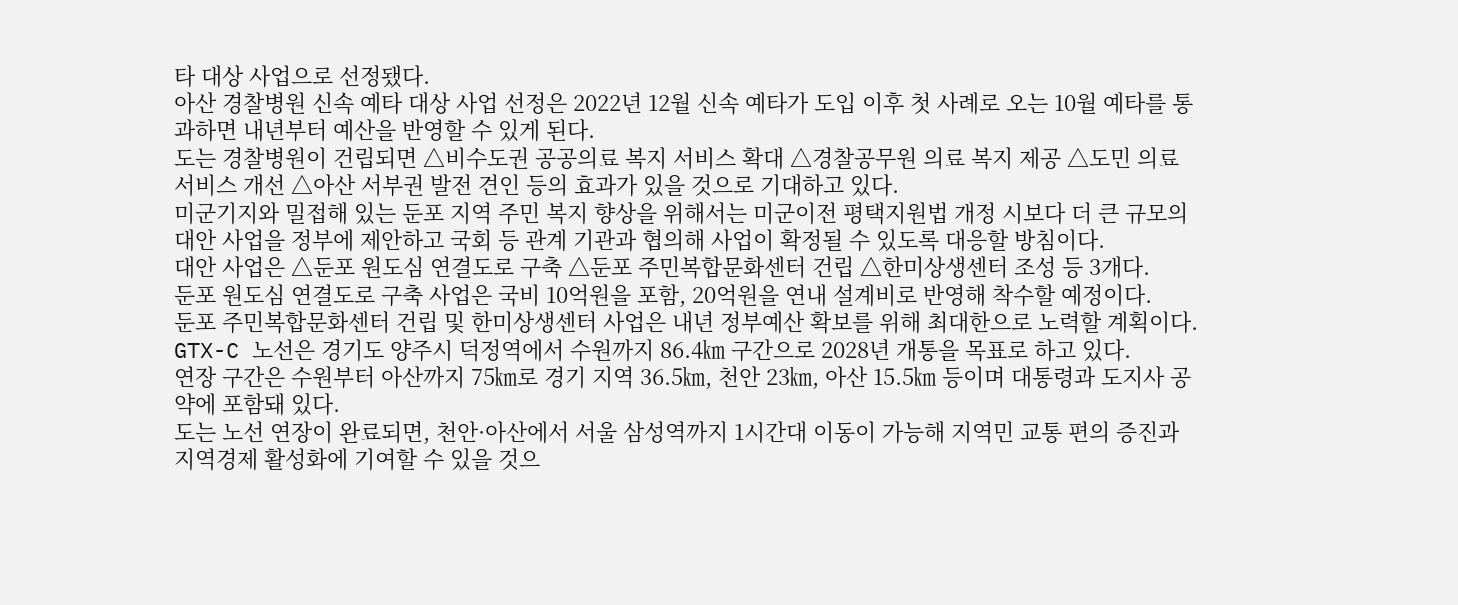타 대상 사업으로 선정됐다.
아산 경찰병원 신속 예타 대상 사업 선정은 2022년 12월 신속 예타가 도입 이후 첫 사례로 오는 10월 예타를 통과하면 내년부터 예산을 반영할 수 있게 된다.
도는 경찰병원이 건립되면 △비수도권 공공의료 복지 서비스 확대 △경찰공무원 의료 복지 제공 △도민 의료 서비스 개선 △아산 서부권 발전 견인 등의 효과가 있을 것으로 기대하고 있다.
미군기지와 밀접해 있는 둔포 지역 주민 복지 향상을 위해서는 미군이전 평택지원법 개정 시보다 더 큰 규모의 대안 사업을 정부에 제안하고 국회 등 관계 기관과 협의해 사업이 확정될 수 있도록 대응할 방침이다.
대안 사업은 △둔포 원도심 연결도로 구축 △둔포 주민복합문화센터 건립 △한미상생센터 조성 등 3개다.
둔포 원도심 연결도로 구축 사업은 국비 10억원을 포함, 20억원을 연내 설계비로 반영해 착수할 예정이다.
둔포 주민복합문화센터 건립 및 한미상생센터 사업은 내년 정부예산 확보를 위해 최대한으로 노력할 계획이다.
GTX-C 노선은 경기도 양주시 덕정역에서 수원까지 86.4㎞ 구간으로 2028년 개통을 목표로 하고 있다.
연장 구간은 수원부터 아산까지 75㎞로 경기 지역 36.5㎞, 천안 23㎞, 아산 15.5㎞ 등이며 대통령과 도지사 공약에 포함돼 있다.
도는 노선 연장이 완료되면, 천안·아산에서 서울 삼성역까지 1시간대 이동이 가능해 지역민 교통 편의 증진과 지역경제 활성화에 기여할 수 있을 것으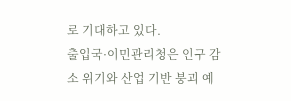로 기대하고 있다.
출입국·이민관리청은 인구 감소 위기와 산업 기반 붕괴 예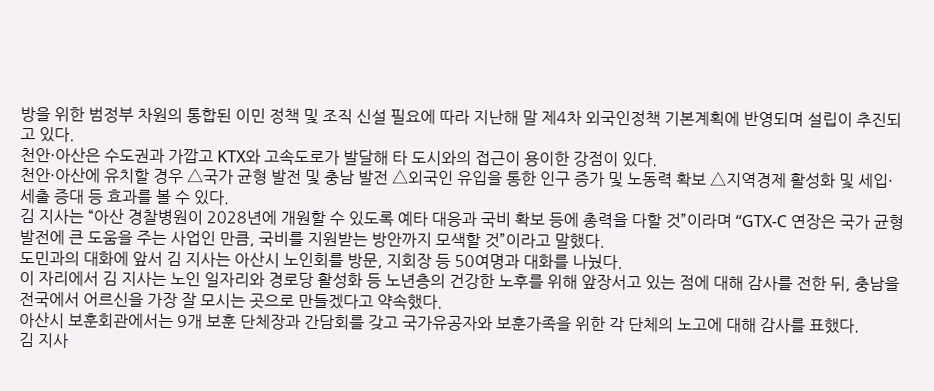방을 위한 범정부 차원의 통합된 이민 정책 및 조직 신설 필요에 따라 지난해 말 제4차 외국인정책 기본계획에 반영되며 설립이 추진되고 있다.
천안·아산은 수도권과 가깝고 KTX와 고속도로가 발달해 타 도시와의 접근이 용이한 강점이 있다.
천안·아산에 유치할 경우 △국가 균형 발전 및 충남 발전 △외국인 유입을 통한 인구 증가 및 노동력 확보 △지역경제 활성화 및 세입·세출 증대 등 효과를 볼 수 있다.
김 지사는 “아산 경찰병원이 2028년에 개원할 수 있도록 예타 대응과 국비 확보 등에 총력을 다할 것”이라며 “GTX-C 연장은 국가 균형 발전에 큰 도움을 주는 사업인 만큼, 국비를 지원받는 방안까지 모색할 것”이라고 말했다.
도민과의 대화에 앞서 김 지사는 아산시 노인회를 방문, 지회장 등 50여명과 대화를 나눴다.
이 자리에서 김 지사는 노인 일자리와 경로당 활성화 등 노년층의 건강한 노후를 위해 앞장서고 있는 점에 대해 감사를 전한 뒤, 충남을 전국에서 어르신을 가장 잘 모시는 곳으로 만들겠다고 약속했다.
아산시 보훈회관에서는 9개 보훈 단체장과 간담회를 갖고 국가유공자와 보훈가족을 위한 각 단체의 노고에 대해 감사를 표했다.
김 지사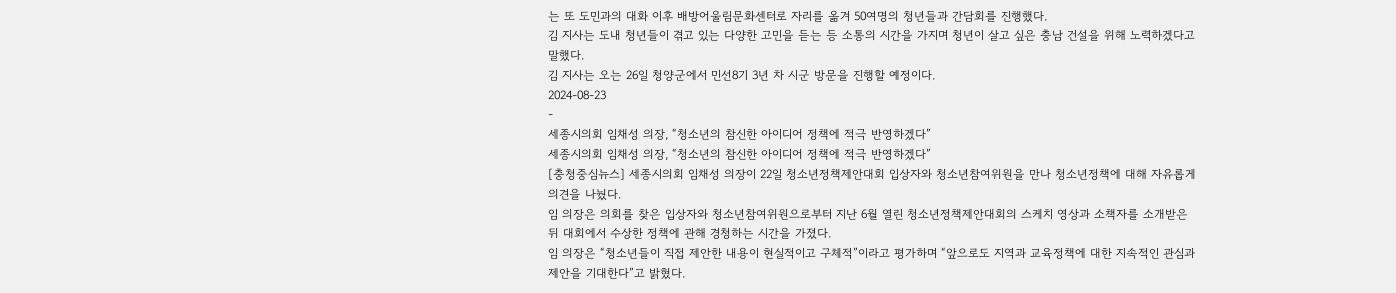는 또 도민과의 대화 이후 배방어울림문화센터로 자리를 옮겨 50여명의 청년들과 간담회를 진행했다.
김 지사는 도내 청년들이 겪고 있는 다양한 고민을 듣는 등 소통의 시간을 가지며 청년이 살고 싶은 충남 건설을 위해 노력하겠다고 말했다.
김 지사는 오는 26일 청양군에서 민선8기 3년 차 시군 방문을 진행할 예정이다.
2024-08-23
-
세종시의회 임채성 의장, “청소년의 참신한 아이디어 정책에 적극 반영하겠다”
세종시의회 임채성 의장, “청소년의 참신한 아이디어 정책에 적극 반영하겠다”
[충청중심뉴스] 세종시의회 임채성 의장이 22일 청소년정책제안대회 입상자와 청소년참여위원을 만나 청소년정책에 대해 자유롭게 의견을 나눴다.
임 의장은 의회를 찾은 입상자와 청소년참여위원으로부터 지난 6월 열린 청소년정책제안대회의 스케치 영상과 소책자를 소개받은 뒤 대회에서 수상한 정책에 관해 경청하는 시간을 가졌다.
임 의장은 “청소년들이 직접 제안한 내용이 현실적이고 구체적”이라고 평가하며 “앞으로도 지역과 교육정책에 대한 지속적인 관심과 제안을 기대한다”고 밝혔다.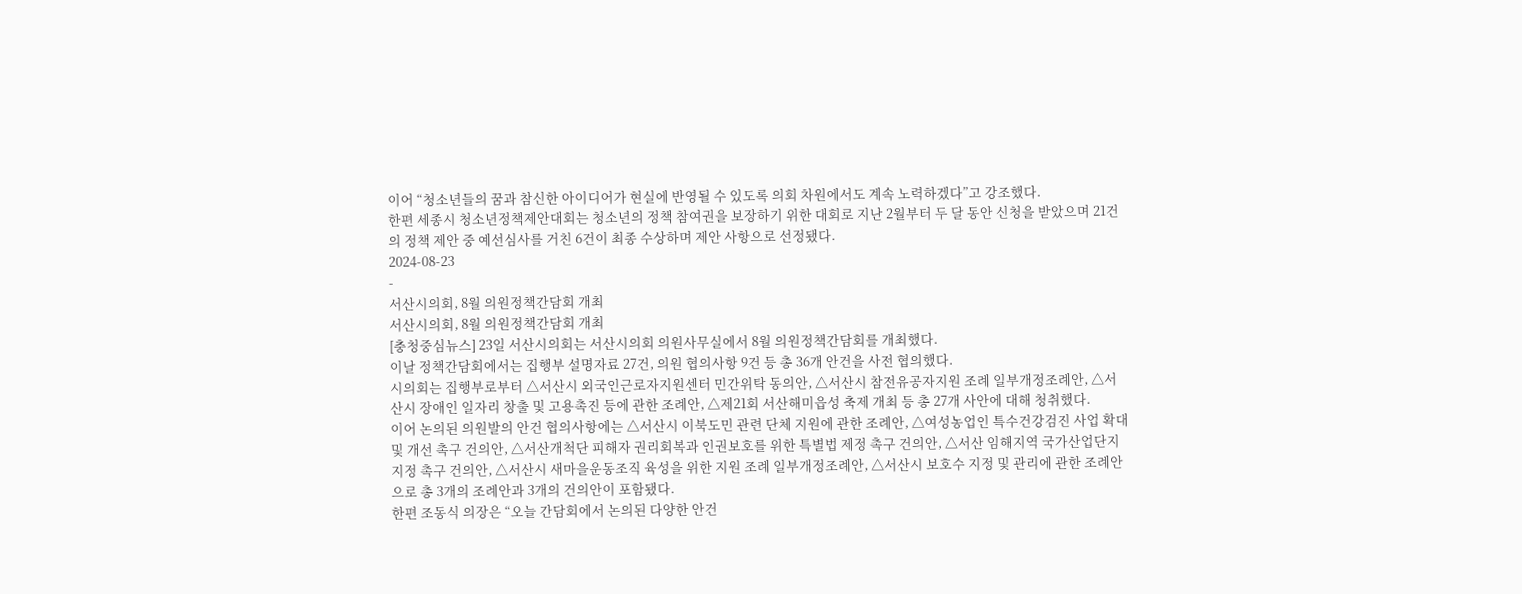이어 “청소년들의 꿈과 참신한 아이디어가 현실에 반영될 수 있도록 의회 차원에서도 계속 노력하겠다”고 강조했다.
한편 세종시 청소년정책제안대회는 청소년의 정책 참여권을 보장하기 위한 대회로 지난 2월부터 두 달 동안 신청을 받았으며 21건의 정책 제안 중 예선심사를 거친 6건이 최종 수상하며 제안 사항으로 선정됐다.
2024-08-23
-
서산시의회, 8월 의원정책간담회 개최
서산시의회, 8월 의원정책간담회 개최
[충청중심뉴스] 23일 서산시의회는 서산시의회 의원사무실에서 8월 의원정책간담회를 개최했다.
이날 정책간담회에서는 집행부 설명자료 27건, 의원 협의사항 9건 등 총 36개 안건을 사전 협의했다.
시의회는 집행부로부터 △서산시 외국인근로자지원센터 민간위탁 동의안, △서산시 참전유공자지원 조례 일부개정조례안, △서산시 장애인 일자리 창출 및 고용촉진 등에 관한 조례안, △제21회 서산해미읍성 축제 개최 등 총 27개 사안에 대해 청취했다.
이어 논의된 의원발의 안건 협의사항에는 △서산시 이북도민 관련 단체 지원에 관한 조례안, △여성농업인 특수건강검진 사업 확대 및 개선 촉구 건의안, △서산개척단 피해자 권리회복과 인권보호를 위한 특별법 제정 촉구 건의안, △서산 임해지역 국가산업단지 지정 촉구 건의안, △서산시 새마을운동조직 육성을 위한 지원 조례 일부개정조례안, △서산시 보호수 지정 및 관리에 관한 조례안으로 총 3개의 조례안과 3개의 건의안이 포함됐다.
한편 조동식 의장은 “오늘 간담회에서 논의된 다양한 안건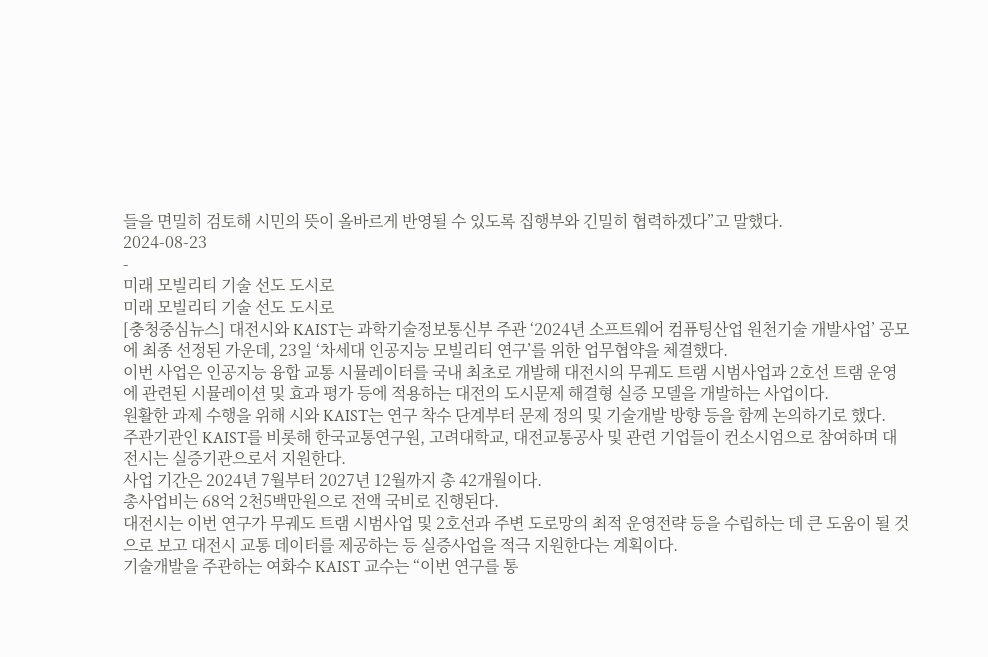들을 면밀히 검토해 시민의 뜻이 올바르게 반영될 수 있도록 집행부와 긴밀히 협력하겠다”고 말했다.
2024-08-23
-
미래 모빌리티 기술 선도 도시로
미래 모빌리티 기술 선도 도시로
[충청중심뉴스] 대전시와 KAIST는 과학기술정보통신부 주관 ‘2024년 소프트웨어 컴퓨팅산업 원천기술 개발사업’ 공모에 최종 선정된 가운데, 23일 ‘차세대 인공지능 모빌리티 연구’를 위한 업무협약을 체결했다.
이번 사업은 인공지능 융합 교통 시뮬레이터를 국내 최초로 개발해 대전시의 무궤도 트램 시범사업과 2호선 트램 운영에 관련된 시뮬레이션 및 효과 평가 등에 적용하는 대전의 도시문제 해결형 실증 모델을 개발하는 사업이다.
원활한 과제 수행을 위해 시와 KAIST는 연구 착수 단계부터 문제 정의 및 기술개발 방향 등을 함께 논의하기로 했다.
주관기관인 KAIST를 비롯해 한국교통연구원, 고려대학교, 대전교통공사 및 관련 기업들이 컨소시엄으로 참여하며 대전시는 실증기관으로서 지원한다.
사업 기간은 2024년 7월부터 2027년 12월까지 총 42개월이다.
총사업비는 68억 2천5백만원으로 전액 국비로 진행된다.
대전시는 이번 연구가 무궤도 트램 시범사업 및 2호선과 주변 도로망의 최적 운영전략 등을 수립하는 데 큰 도움이 될 것으로 보고 대전시 교통 데이터를 제공하는 등 실증사업을 적극 지원한다는 계획이다.
기술개발을 주관하는 여화수 KAIST 교수는 “이번 연구를 통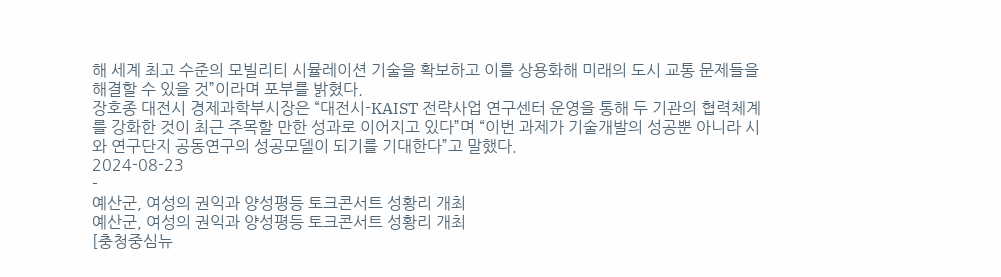해 세계 최고 수준의 모빌리티 시뮬레이션 기술을 확보하고 이를 상용화해 미래의 도시 교통 문제들을 해결할 수 있을 것”이라며 포부를 밝혔다.
장호종 대전시 경제과학부시장은 “대전시-KAIST 전략사업 연구센터 운영을 통해 두 기관의 협력체계를 강화한 것이 최근 주목할 만한 성과로 이어지고 있다”며 “이번 과제가 기술개발의 성공뿐 아니라 시와 연구단지 공동연구의 성공모델이 되기를 기대한다”고 말했다.
2024-08-23
-
예산군, 여성의 권익과 양성평등 토크콘서트 성황리 개최
예산군, 여성의 권익과 양성평등 토크콘서트 성황리 개최
[충청중심뉴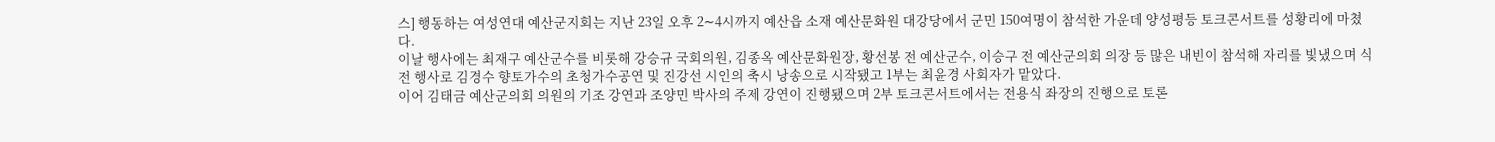스] 행동하는 여성연대 예산군지회는 지난 23일 오후 2∼4시까지 예산읍 소재 예산문화원 대강당에서 군민 150여명이 참석한 가운데 양성평등 토크콘서트를 성황리에 마쳤다.
이날 행사에는 최재구 예산군수를 비롯해 강승규 국회의원, 김종옥 예산문화원장, 황선봉 전 예산군수, 이승구 전 예산군의회 의장 등 많은 내빈이 참석해 자리를 빛냈으며 식전 행사로 김경수 향토가수의 초청가수공연 및 진강선 시인의 축시 낭송으로 시작됐고 1부는 최윤경 사회자가 맡았다.
이어 김태금 예산군의회 의원의 기조 강연과 조양민 박사의 주제 강연이 진행됐으며 2부 토크콘서트에서는 전용식 좌장의 진행으로 토론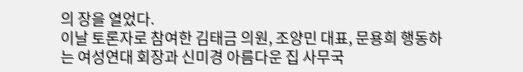의 장을 열었다.
이날 토론자로 참여한 김태금 의원, 조양민 대표, 문용희 행동하는 여성연대 회장과 신미경 아름다운 집 사무국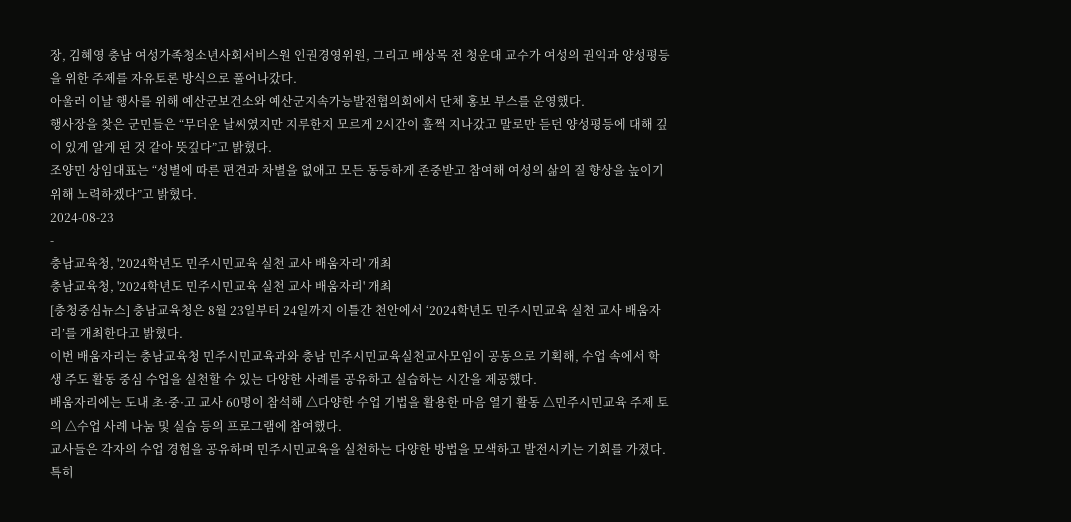장, 김혜영 충남 여성가족청소년사회서비스원 인권경영위원, 그리고 배상목 전 청운대 교수가 여성의 권익과 양성평등을 위한 주제를 자유토론 방식으로 풀어나갔다.
아울러 이날 행사를 위해 예산군보건소와 예산군지속가능발전협의회에서 단체 홍보 부스를 운영했다.
행사장을 찾은 군민들은 “무더운 날씨였지만 지루한지 모르게 2시간이 훌쩍 지나갔고 말로만 듣던 양성평등에 대해 깊이 있게 알게 된 것 같아 뜻깊다”고 밝혔다.
조양민 상임대표는 “성별에 따른 편견과 차별을 없애고 모든 동등하게 존중받고 참여해 여성의 삶의 질 향상을 높이기 위해 노력하겠다”고 밝혔다.
2024-08-23
-
충남교육청, '2024학년도 민주시민교육 실천 교사 배움자리' 개최
충남교육청, '2024학년도 민주시민교육 실천 교사 배움자리' 개최
[충청중심뉴스] 충남교육청은 8월 23일부터 24일까지 이틀간 천안에서 ‘2024학년도 민주시민교육 실천 교사 배움자리’를 개최한다고 밝혔다.
이번 배움자리는 충남교육청 민주시민교육과와 충남 민주시민교육실천교사모임이 공동으로 기획해, 수업 속에서 학생 주도 활동 중심 수업을 실천할 수 있는 다양한 사례를 공유하고 실습하는 시간을 제공했다.
배움자리에는 도내 초·중·고 교사 60명이 참석해 △다양한 수업 기법을 활용한 마음 열기 활동 △민주시민교육 주제 토의 △수업 사례 나눔 및 실습 등의 프로그램에 참여했다.
교사들은 각자의 수업 경험을 공유하며 민주시민교육을 실천하는 다양한 방법을 모색하고 발전시키는 기회를 가졌다.
특히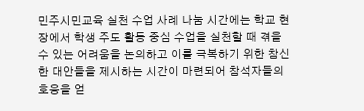민주시민교육 실천 수업 사례 나눔 시간에는 학교 현장에서 학생 주도 활동 중심 수업을 실천할 때 겪을 수 있는 어려움을 논의하고 이를 극복하기 위한 참신한 대안들을 제시하는 시간이 마련되어 참석자들의 호응을 얻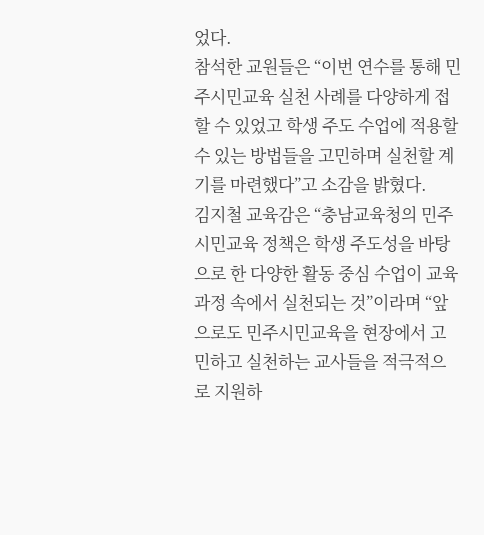었다.
참석한 교원들은 “이번 연수를 통해 민주시민교육 실천 사례를 다양하게 접할 수 있었고 학생 주도 수업에 적용할 수 있는 방법들을 고민하며 실천할 계기를 마련했다”고 소감을 밝혔다.
김지철 교육감은 “충남교육청의 민주시민교육 정책은 학생 주도성을 바탕으로 한 다양한 활동 중심 수업이 교육과정 속에서 실천되는 것”이라며 “앞으로도 민주시민교육을 현장에서 고민하고 실천하는 교사들을 적극적으로 지원하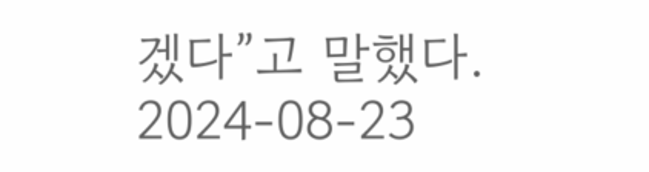겠다”고 말했다.
2024-08-23